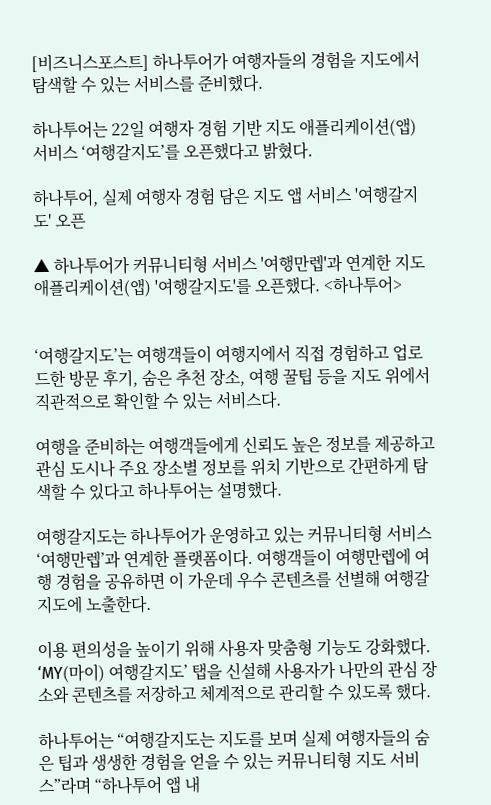[비즈니스포스트] 하나투어가 여행자들의 경험을 지도에서 탐색할 수 있는 서비스를 준비했다.

하나투어는 22일 여행자 경험 기반 지도 애플리케이션(앱) 서비스 ‘여행갈지도’를 오픈했다고 밝혔다.

하나투어, 실제 여행자 경험 담은 지도 앱 서비스 '여행갈지도' 오픈

▲ 하나투어가 커뮤니티형 서비스 '여행만렙'과 연계한 지도 애플리케이션(앱) '여행갈지도'를 오픈했다. <하나투어>


‘여행갈지도’는 여행객들이 여행지에서 직접 경험하고 업로드한 방문 후기, 숨은 추천 장소, 여행 꿀팁 등을 지도 위에서 직관적으로 확인할 수 있는 서비스다.

여행을 준비하는 여행객들에게 신뢰도 높은 정보를 제공하고 관심 도시나 주요 장소별 정보를 위치 기반으로 간편하게 탐색할 수 있다고 하나투어는 설명했다.

여행갈지도는 하나투어가 운영하고 있는 커뮤니티형 서비스 ‘여행만렙’과 연계한 플랫폼이다. 여행객들이 여행만렙에 여행 경험을 공유하면 이 가운데 우수 콘텐츠를 선별해 여행갈지도에 노출한다.

이용 편의성을 높이기 위해 사용자 맞춤형 기능도 강화했다. ‘MY(마이) 여행갈지도’ 탭을 신설해 사용자가 나만의 관심 장소와 콘텐츠를 저장하고 체계적으로 관리할 수 있도록 했다.

하나투어는 “여행갈지도는 지도를 보며 실제 여행자들의 숨은 팁과 생생한 경험을 얻을 수 있는 커뮤니티형 지도 서비스”라며 “하나투어 앱 내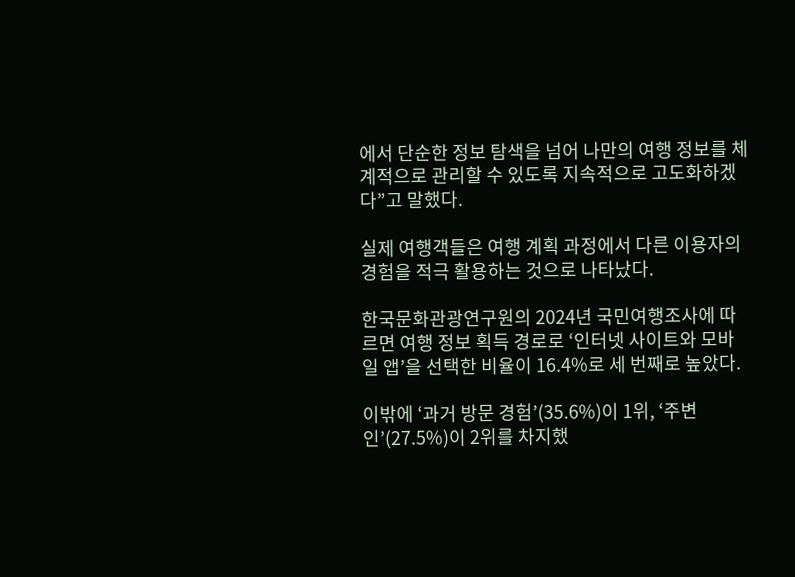에서 단순한 정보 탐색을 넘어 나만의 여행 정보를 체계적으로 관리할 수 있도록 지속적으로 고도화하겠다”고 말했다.

실제 여행객들은 여행 계획 과정에서 다른 이용자의 경험을 적극 활용하는 것으로 나타났다.

한국문화관광연구원의 2024년 국민여행조사에 따르면 여행 정보 획득 경로로 ‘인터넷 사이트와 모바일 앱’을 선택한 비율이 16.4%로 세 번째로 높았다.

이밖에 ‘과거 방문 경험’(35.6%)이 1위, ‘주변인’(27.5%)이 2위를 차지했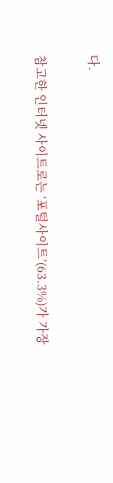다.

참고한 인터넷 사이트로는 ‘포털사이트’(63.3%)가 가장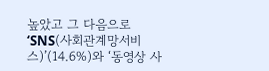높았고 그 다음으로 ‘SNS(사회관계망서비스)’(14.6%)와 ‘동영상 사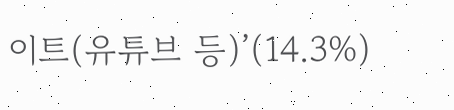이트(유튜브 등)’(14.3%)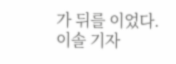가 뒤를 이었다. 이솔 기자